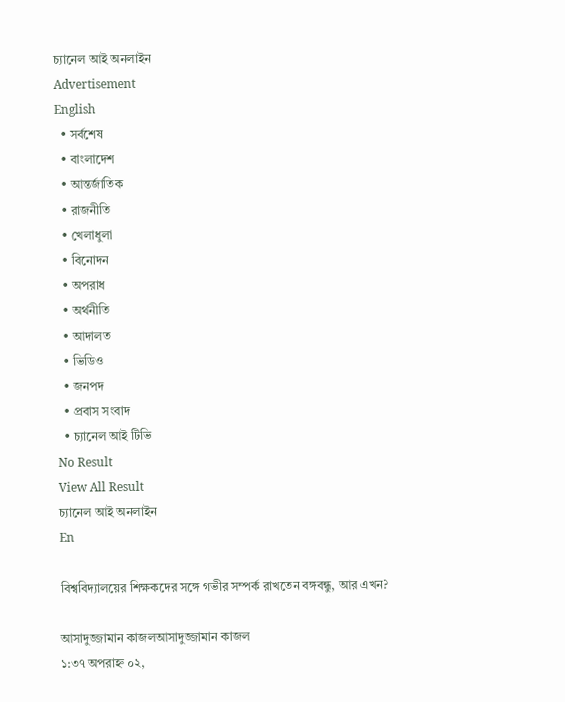চ্যানেল আই অনলাইন
Advertisement
English
  • সর্বশেষ
  • বাংলাদেশ
  • আন্তর্জাতিক
  • রাজনীতি
  • খেলাধুলা
  • বিনোদন
  • অপরাধ
  • অর্থনীতি
  • আদালত
  • ভিডিও
  • জনপদ
  • প্রবাস সংবাদ
  • চ্যানেল আই টিভি
No Result
View All Result
চ্যানেল আই অনলাইন
En

বিশ্ববিদ্যালয়ের শিক্ষকদের সঙ্গে গভীর সম্পর্ক রাখতেন বঙ্গবন্ধু, আর এখন?

আসাদুজ্জামান কাজলআসাদুজ্জামান কাজল
১:৩৭ অপরাহ্ন ০২,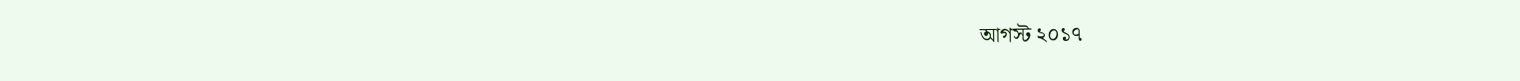আগস্ট ২০১৭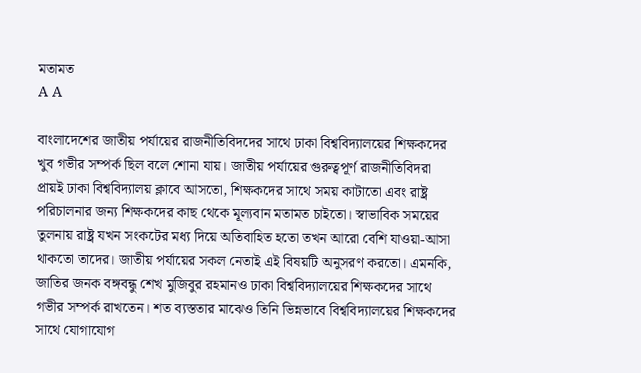মতামত
A A

বাংলাদেশের জাতীয় পর্যায়ের রাজনীতিবিদদের সাথে ঢাকা বিশ্ববিদ্যালয়ের শিক্ষকদের খুব গভীর সম্পর্ক ছিল বলে শোনা যায়। জাতীয় পর্যায়ের গুরুত্বপূর্ণ রাজনীতিবিদরা প্রায়ই ঢাকা বিশ্ববিদ্যালয় ক্লাবে আসতো, শিক্ষকদের সাথে সময় কাটাতো এবং রাষ্ট্র পরিচালনার জন্য শিক্ষকদের কাছ থেকে মূল্যবান মতামত চাইতো। স্বাভাবিক সময়ের তুলনায় রাষ্ট্র যখন সংকটের মধ্য দিয়ে অতিবাহিত হতো তখন আরো বেশি যাওয়া-আসা থাকতো তাদের। জাতীয় পর্যায়ের সকল নেতাই এই বিষয়টি অনুসরণ করতো। এমনকি, জাতির জনক বঙ্গবন্ধু শেখ মুজিবুর রহমানও ঢাকা বিশ্ববিদ্যালয়ের শিক্ষকদের সাথে গভীর সম্পর্ক রাখতেন। শত ব্যস্ততার মাঝেও তিনি ভিন্নভাবে বিশ্ববিদ্যালয়ের শিক্ষকদের সাথে যোগাযোগ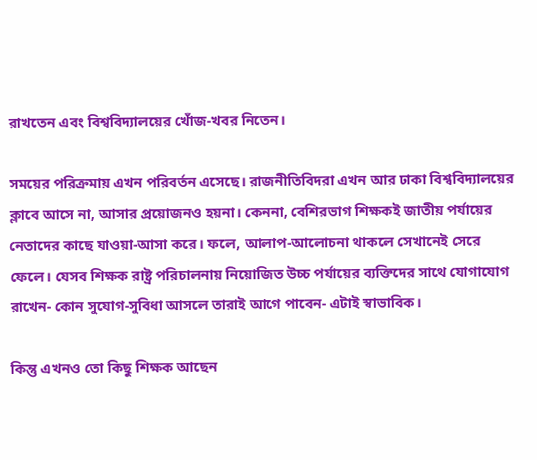রাখতেন এবং বিশ্ববিদ্যালয়ের খোঁজ-খবর নিতেন।

সময়ের পরিক্রমায় এখন পরিবর্তন এসেছে। রাজনীতিবিদরা এখন আর ঢাকা বিশ্ববিদ্যালয়ের ক্লাবে আসে না, আসার প্রয়োজনও হয়না। কেননা, বেশিরভাগ শিক্ষকই জাতীয় পর্যায়ের নেতাদের কাছে যাওয়া-আসা করে। ফলে, আলাপ-আলোচনা থাকলে সেখানেই সেরে ফেলে। যেসব শিক্ষক রাষ্ট্র পরিচালনায় নিয়োজিত উচ্চ পর্যায়ের ব্যক্তিদের সাথে যোগাযোগ রাখেন- কোন সুযোগ-সুবিধা আসলে তারাই আগে পাবেন- এটাই স্বাভাবিক।

কিন্তু এখনও তো কিছু শিক্ষক আছেন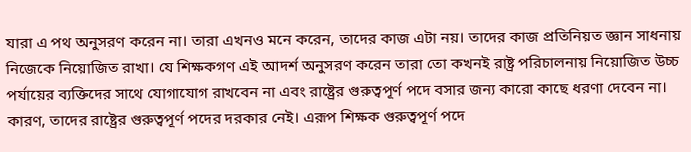যারা এ পথ অনুসরণ করেন না। তারা এখনও মনে করেন, তাদের কাজ এটা নয়। তাদের কাজ প্রতিনিয়ত জ্ঞান সাধনায় নিজেকে নিয়োজিত রাখা। যে শিক্ষকগণ এই আদর্শ অনুসরণ করেন তারা তো কখনই রাষ্ট্র পরিচালনায় নিয়োজিত উচ্চ পর্যায়ের ব্যক্তিদের সাথে যোগাযোগ রাখবেন না এবং রাষ্ট্রের গুরুত্বপূর্ণ পদে বসার জন্য কারো কাছে ধরণা দেবেন না। কারণ, তাদের রাষ্ট্রের গুরুত্বপূর্ণ পদের দরকার নেই। এরূপ শিক্ষক গুরুত্বপূর্ণ পদে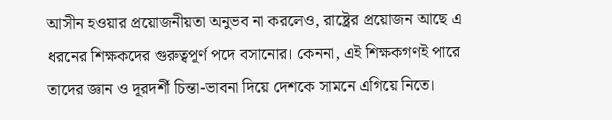আসীন হওয়ার প্রয়োজনীয়তা অনুভব না করলেও, রাষ্ট্রের প্রয়োজন আছে এ ধরনের শিক্ষকদের গুরুত্বপূর্ণ পদে বসানোর। কেননা, এই শিক্ষকগণই পারে তাদের জ্ঞান ও দূরদর্শী চিন্তা-ভাবনা দিয়ে দেশকে সামনে এগিয়ে নিতে।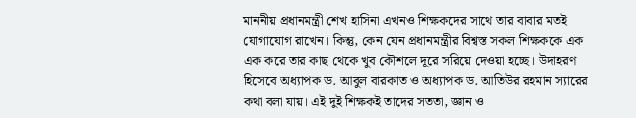মাননীয় প্রধানমন্ত্রী শেখ হাসিনা এখনও শিক্ষকদের সাথে তার বাবার মতই যোগাযোগ রাখেন। কিন্তু, কেন যেন প্রধানমন্ত্রীর বিশ্বস্ত সকল শিক্ষককে এক এক করে তার কাছ থেকে খুব কৌশলে দূরে সরিয়ে দেওয়া হচ্ছে। উদাহরণ হিসেবে অধ্যাপক ড. আবুল বারকাত ও অধ্যাপক ড. আতিউর রহমান স্যারের কথা বলা যায়। এই দুই শিক্ষকই তাদের সততা, জ্ঞান ও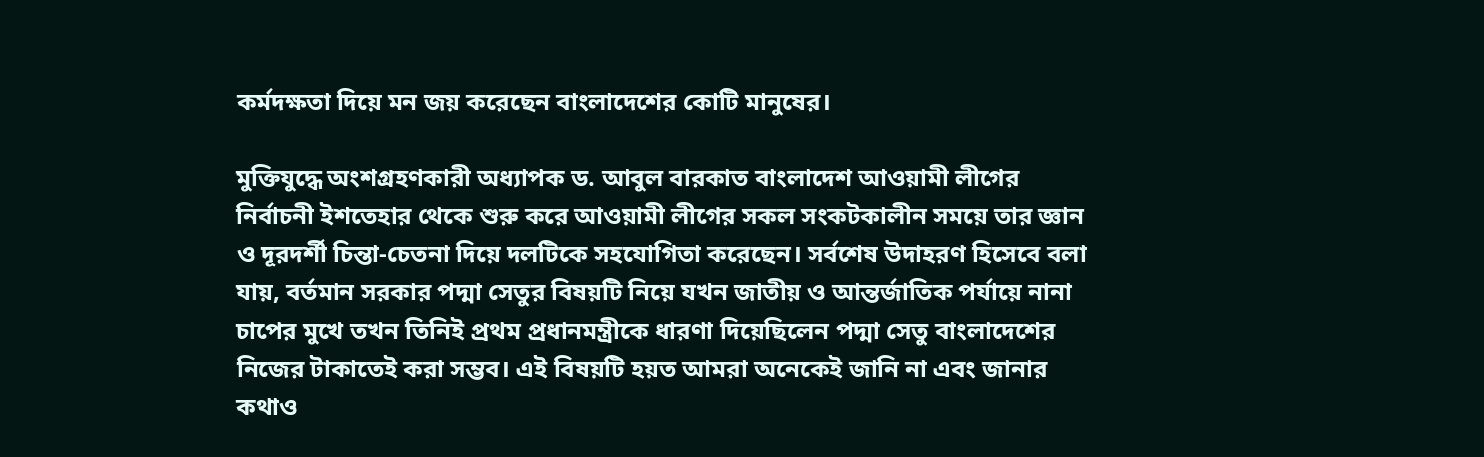কর্মদক্ষতা দিয়ে মন জয় করেছেন বাংলাদেশের কোটি মানুষের।

মুক্তিযুদ্ধে অংশগ্রহণকারী অধ্যাপক ড. আবুল বারকাত বাংলাদেশ আওয়ামী লীগের নির্বাচনী ইশতেহার থেকে শুরু করে আওয়ামী লীগের সকল সংকটকালীন সময়ে তার জ্ঞান ও দূরদর্শী চিন্তা-চেতনা দিয়ে দলটিকে সহযোগিতা করেছেন। সর্বশেষ উদাহরণ হিসেবে বলা যায়, বর্তমান সরকার পদ্মা সেতুর বিষয়টি নিয়ে যখন জাতীয় ও আন্তর্জাতিক পর্যায়ে নানা চাপের মুখে তখন তিনিই প্রথম প্রধানমন্ত্রীকে ধারণা দিয়েছিলেন পদ্মা সেতু বাংলাদেশের নিজের টাকাতেই করা সম্ভব। এই বিষয়টি হয়ত আমরা অনেকেই জানি না এবং জানার কথাও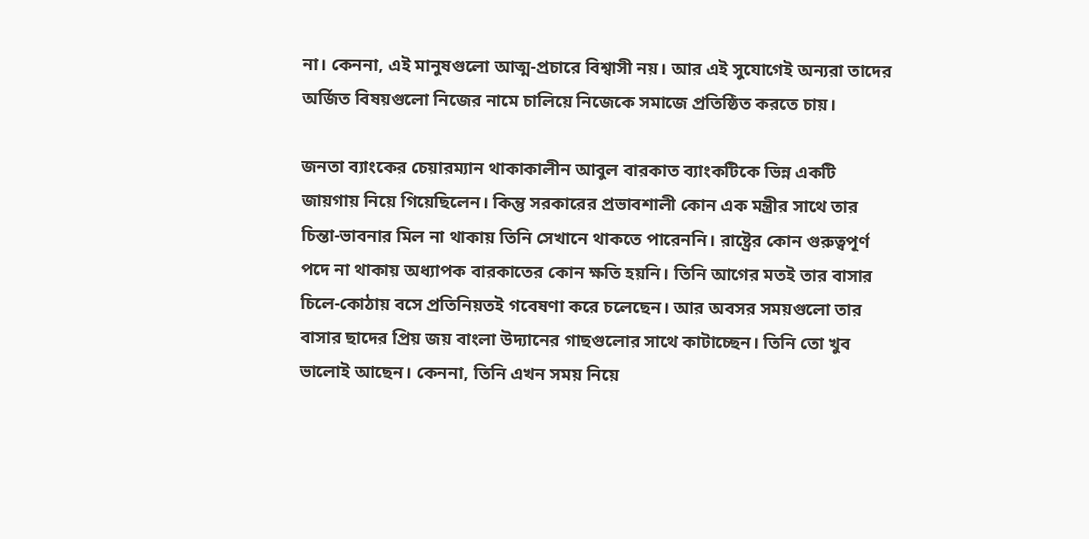না। কেননা, এই মানুষগুলো আত্ম-প্রচারে বিশ্বাসী নয়। আর এই সুযোগেই অন্যরা তাদের অর্জিত বিষয়গুলো নিজের নামে চালিয়ে নিজেকে সমাজে প্রতিষ্ঠিত করতে চায়।

জনতা ব্যাংকের চেয়ারম্যান থাকাকালীন আবুল বারকাত ব্যাংকটিকে ভিন্ন একটি জায়গায় নিয়ে গিয়েছিলেন। কিন্তু সরকারের প্রভাবশালী কোন এক মন্ত্রীর সাথে তার চিন্তা-ভাবনার মিল না থাকায় তিনি সেখানে থাকতে পারেননি। রাষ্ট্রের কোন গুরুত্বপূর্ণ পদে না থাকায় অধ্যাপক বারকাতের কোন ক্ষতি হয়নি। তিনি আগের মতই তার বাসার চিলে-কোঠায় বসে প্রতিনিয়তই গবেষণা করে চলেছেন। আর অবসর সময়গুলো তার বাসার ছাদের প্রিয় জয় বাংলা উদ্যানের গাছগুলোর সাথে কাটাচ্ছেন। তিনি তো খুব ভালোই আছেন। কেননা, তিনি এখন সময় নিয়ে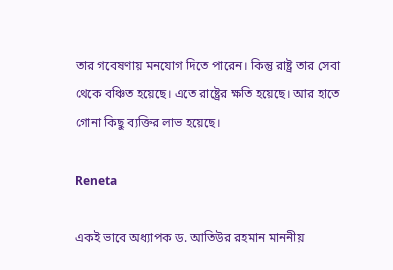তার গবেষণায় মনযোগ দিতে পারেন। কিন্তু রাষ্ট্র তার সেবা থেকে বঞ্চিত হয়েছে। এতে রাষ্ট্রের ক্ষতি হয়েছে। আর হাতে গোনা কিছু ব্যক্তির লাভ হয়েছে।

Reneta

একই ভাবে অধ্যাপক ড. আতিউর রহমান মাননীয়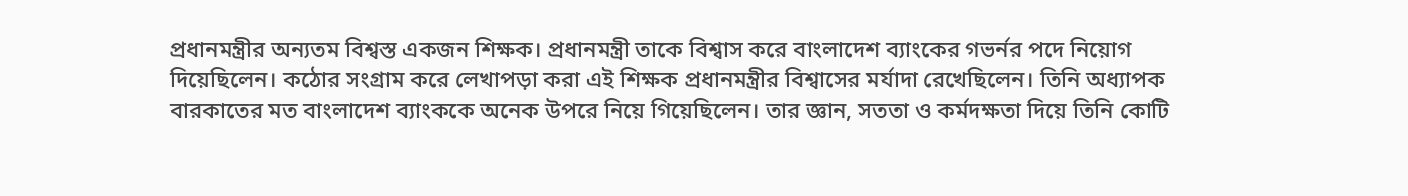প্রধানমন্ত্রীর অন্যতম বিশ্বস্ত একজন শিক্ষক। প্রধানমন্ত্রী তাকে বিশ্বাস করে বাংলাদেশ ব্যাংকের গভর্নর পদে নিয়োগ দিয়েছিলেন। কঠোর সংগ্রাম করে লেখাপড়া করা এই শিক্ষক প্রধানমন্ত্রীর বিশ্বাসের মর্যাদা রেখেছিলেন। তিনি অধ্যাপক বারকাতের মত বাংলাদেশ ব্যাংককে অনেক উপরে নিয়ে গিয়েছিলেন। তার জ্ঞান, সততা ও কর্মদক্ষতা দিয়ে তিনি কোটি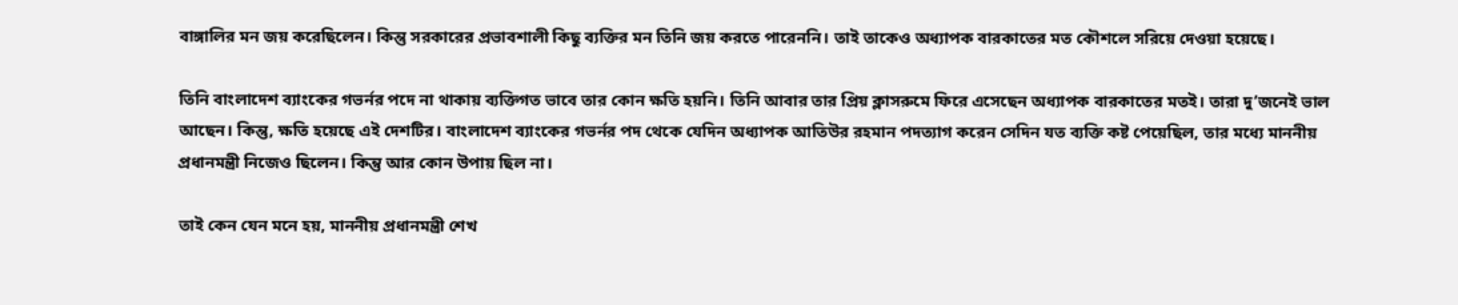বাঙ্গালির মন জয় করেছিলেন। কিন্তু সরকারের প্রভাবশালী কিছু ব্যক্তির মন তিনি জয় করতে পারেননি। তাই তাকেও অধ্যাপক বারকাতের মত কৌশলে সরিয়ে দেওয়া হয়েছে।

তিনি বাংলাদেশ ব্যাংকের গভর্নর পদে না থাকায় ব্যক্তিগত ভাবে তার কোন ক্ষতি হয়নি। তিনি আবার তার প্রিয় ক্লাসরুমে ফিরে এসেছেন অধ্যাপক বারকাতের মতই। তারা দু’জনেই ভাল আছেন। কিন্তু, ক্ষতি হয়েছে এই দেশটির। বাংলাদেশ ব্যাংকের গভর্নর পদ থেকে যেদিন অধ্যাপক আতিউর রহমান পদত্যাগ করেন সেদিন যত ব্যক্তি কষ্ট পেয়েছিল, তার মধ্যে মাননীয় প্রধানমন্ত্রী নিজেও ছিলেন। কিন্তু আর কোন উপায় ছিল না।

তাই কেন যেন মনে হয়, মাননীয় প্রধানমন্ত্রী শেখ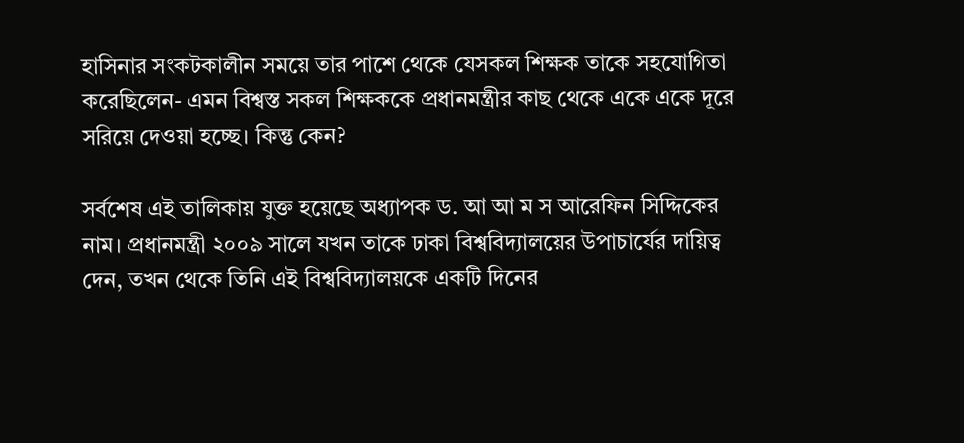হাসিনার সংকটকালীন সময়ে তার পাশে থেকে যেসকল শিক্ষক তাকে সহযোগিতা করেছিলেন- এমন বিশ্বস্ত সকল শিক্ষককে প্রধানমন্ত্রীর কাছ থেকে একে একে দূরে সরিয়ে দেওয়া হচ্ছে। কিন্তু কেন?

সর্বশেষ এই তালিকায় যুক্ত হয়েছে অধ্যাপক ড. আ আ ম স আরেফিন সিদ্দিকের নাম। প্রধানমন্ত্রী ২০০৯ সালে যখন তাকে ঢাকা বিশ্ববিদ্যালয়ের উপাচার্যের দায়িত্ব দেন, তখন থেকে তিনি এই বিশ্ববিদ্যালয়কে একটি দিনের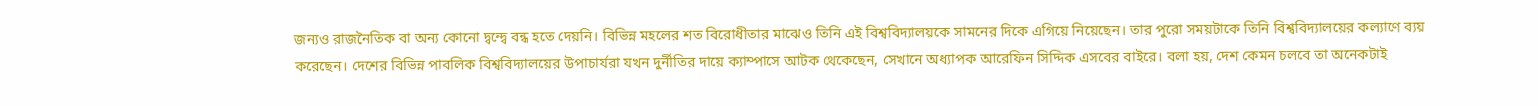জন্যও রাজনৈতিক বা অন্য কোনো দ্বন্দ্বে বন্ধ হতে দেয়নি। বিভিন্ন মহলের শত বিরোধীতার মাঝেও তিনি এই বিশ্ববিদ্যালয়কে সামনের দিকে এগিয়ে নিয়েছেন। তার পুরো সময়টাকে তিনি বিশ্ববিদ্যালয়ের কল্যাণে ব্যয় করেছেন। দেশের বিভিন্ন পাবলিক বিশ্ববিদ্যালয়ের উপাচার্যরা যখন দুর্নীতির দায়ে ক্যাম্পাসে আটক থেকেছেন, সেখানে অধ্যাপক আরেফিন সিদ্দিক এসবের বাইরে। বলা হয়, দেশ কেমন চলবে তা অনেকটাই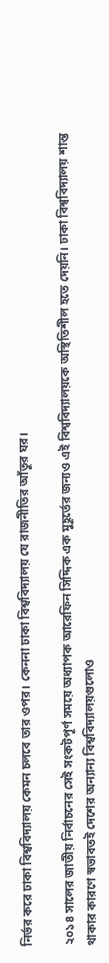নির্ভর করে ঢাকা বিশ্ববিদ্যালয় কেমন চলবে তার ওপর। কেননা ঢাকা বিশ্ববিদ্যালয় যে রাজনীতির আঁতুর ঘর।

২০১৪ সালের জাতীয় নির্বাচনের সেই সংকটপূর্ণ সময়ে অধ্যাপক আরেফিন সিদ্দিক এক মুহূর্তের জন্যও এই বিশ্ববিদ্যালয়কে অস্থিতিশীল হতে দেয়নি। ঢাকা বিশ্ববিদ্যালয় শান্ত থাকার কারণে স্বভাবতই দেশের অন্যান্য বিশ্ববিদ্যালয়গুলোও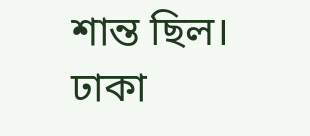শান্ত ছিল। ঢাকা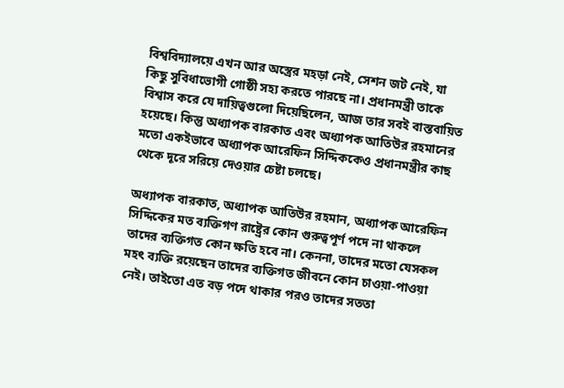বিশ্ববিদ্যালয়ে এখন আর অস্ত্রের মহড়া নেই, সেশন জট নেই, যা কিছু সুবিধাভোগী গোষ্ঠী সহ্য করতে পারছে না। প্রধানমন্ত্রী তাকে বিশ্বাস করে যে দায়িত্বগুলো দিয়েছিলেন, আজ তার সবই বাস্তবায়িত হয়েছে। কিন্তু অধ্যাপক বারকাত এবং অধ্যাপক আতিউর রহমানের মতো একইভাবে অধ্যাপক আরেফিন সিদ্দিককেও প্রধানমন্ত্রীর কাছ থেকে দূরে সরিয়ে দেওয়ার চেষ্টা চলছে।

অধ্যাপক বারকাত, অধ্যাপক আতিউর রহমান, অধ্যাপক আরেফিন সিদ্দিকের মত ব্যক্তিগণ রাষ্ট্রের কোন গুরুত্বপূর্ণ পদে না থাকলে তাদের ব্যক্তিগত কোন ক্ষতি হবে না। কেননা, তাদের মতো যেসকল মহৎ ব্যক্তি রয়েছেন তাদের ব্যক্তিগত জীবনে কোন চাওয়া-পাওয়া নেই। তাইতো এত বড় পদে থাকার পরও তাদের সততা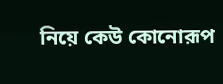নিয়ে কেউ কোনোরূপ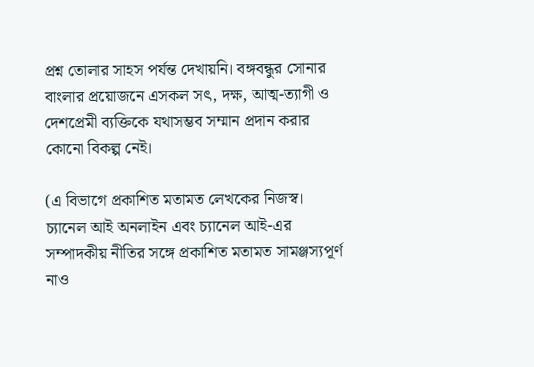প্রশ্ন তোলার সাহস পর্যন্ত দেখায়নি। বঙ্গবন্ধুর সোনার বাংলার প্রয়োজনে এসকল সৎ, দক্ষ, আত্ম-ত্যাগী ও দেশপ্রেমী ব্যক্তিকে যথাসম্ভব সম্মান প্রদান করার কোনো বিকল্প নেই।

(এ বিভাগে প্রকাশিত মতামত লেখকের নিজস্ব। চ্যানেল আই অনলাইন এবং চ্যানেল আই-এর সম্পাদকীয় নীতির সঙ্গে প্রকাশিত মতামত সামঞ্জস্যপূর্ণ নাও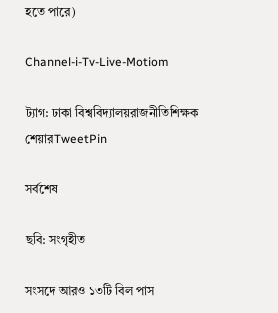হতে পারে)

Channel-i-Tv-Live-Motiom

ট্যাগ: ঢাকা বিশ্ববিদ্যালয়রাজনীতিশিক্ষক
শেয়ারTweetPin

সর্বশেষ

ছবি: সংগৃহীত

সংসদে আরও ১৩টি বিল পাস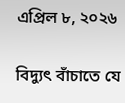এপ্রিল ৮, ২০২৬

বিদ্যুৎ বাঁচাতে যে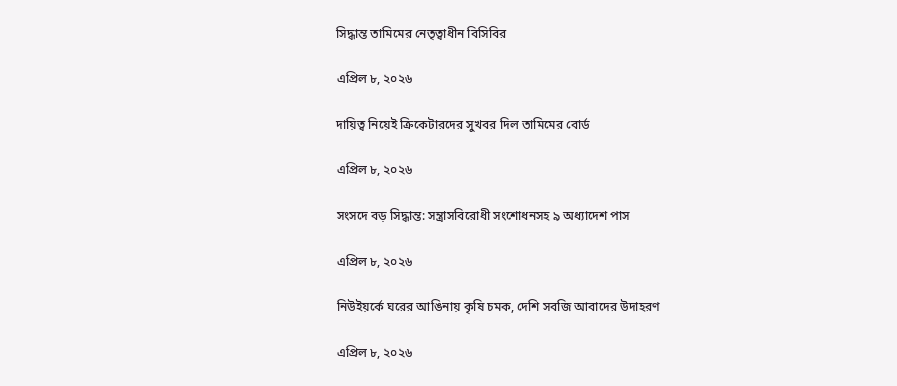সিদ্ধান্ত তামিমের নেতৃত্বাধীন বিসিবির

এপ্রিল ৮, ২০২৬

দায়িত্ব নিয়েই ক্রিকেটারদের সুখবর দিল তামিমের বোর্ড

এপ্রিল ৮, ২০২৬

সংসদে বড় সিদ্ধান্ত: সন্ত্রাসবিরোধী সংশোধনসহ ৯ অধ্যাদেশ পাস

এপ্রিল ৮, ২০২৬

নিউইয়র্কে ঘরের আঙিনায় কৃষি চমক, দেশি সবজি আবাদের উদাহরণ

এপ্রিল ৮, ২০২৬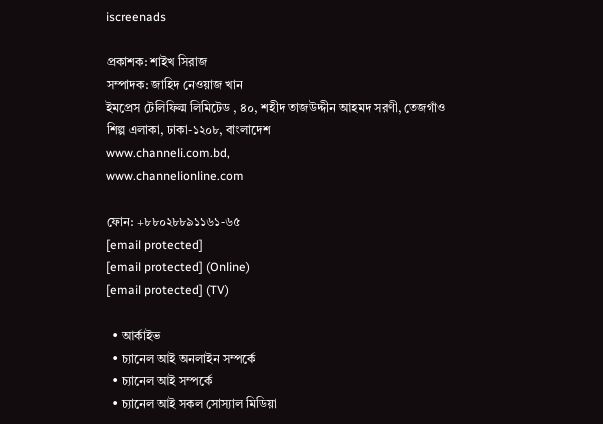iscreenads

প্রকাশক: শাইখ সিরাজ
সম্পাদক: জাহিদ নেওয়াজ খান
ইমপ্রেস টেলিফিল্ম লিমিটেড , ৪০, শহীদ তাজউদ্দীন আহমদ সরণী, তেজগাঁও শিল্প এলাকা, ঢাকা-১২০৮, বাংলাদেশ
www.channeli.com.bd,
www.channelionline.com

ফোন: +৮৮০২৮৮৯১১৬১-৬৫
[email protected]
[email protected] (Online)
[email protected] (TV)

  • আর্কাইভ
  • চ্যানেল আই অনলাইন সম্পর্কে
  • চ্যানেল আই সম্পর্কে
  • চ্যানেল আই সকল সোস্যাল মিডিয়া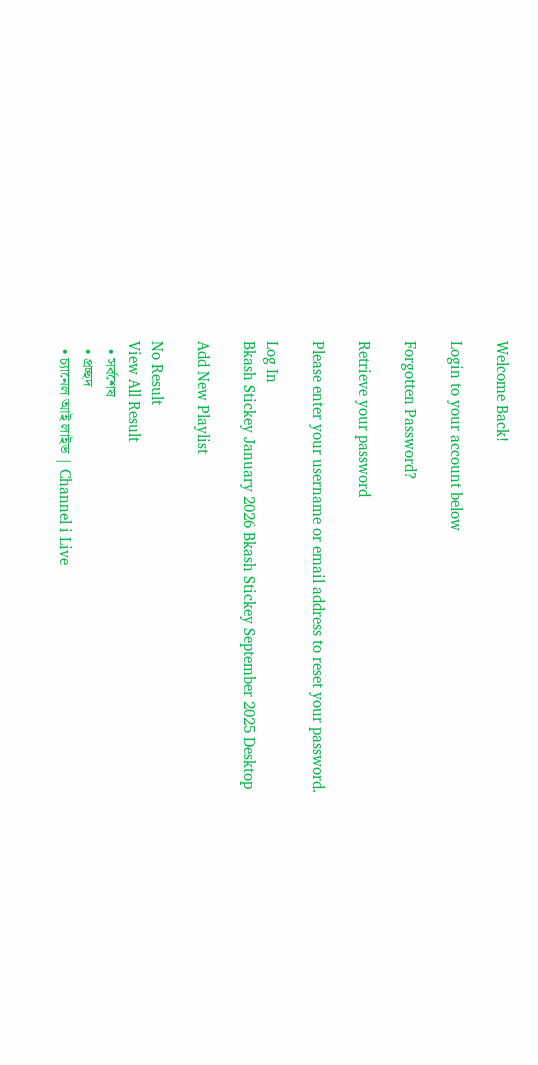Welcome Back!

Login to your account below

Forgotten Password?

Retrieve your password

Please enter your username or email address to reset your password.

Log In
Bkash Stickey January 2026 Bkash Stickey September 2025 Desktop

Add New Playlist

No Result
View All Result
  • সর্বশেষ
  • প্রচ্ছদ
  • চ্যানেল আই লাইভ | Channel i Live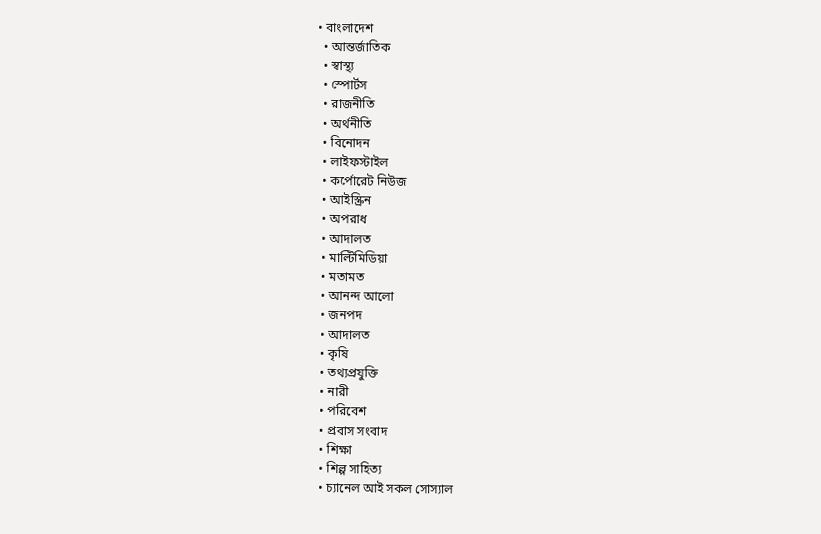• বাংলাদেশ
  • আন্তর্জাতিক
  • স্বাস্থ্য
  • স্পোর্টস
  • রাজনীতি
  • অর্থনীতি
  • বিনোদন
  • লাইফস্টাইল
  • কর্পোরেট নিউজ
  • আইস্ক্রিন
  • অপরাধ
  • আদালত
  • মাল্টিমিডিয়া
  • মতামত
  • আনন্দ আলো
  • জনপদ
  • আদালত
  • কৃষি
  • তথ্যপ্রযুক্তি
  • নারী
  • পরিবেশ
  • প্রবাস সংবাদ
  • শিক্ষা
  • শিল্প সাহিত্য
  • চ্যানেল আই সকল সোস্যাল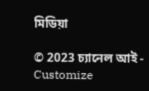মিডিয়া

© 2023 চ্যানেল আই - Customize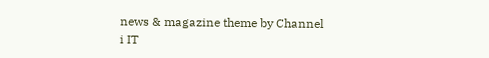news & magazine theme by Channel i IT